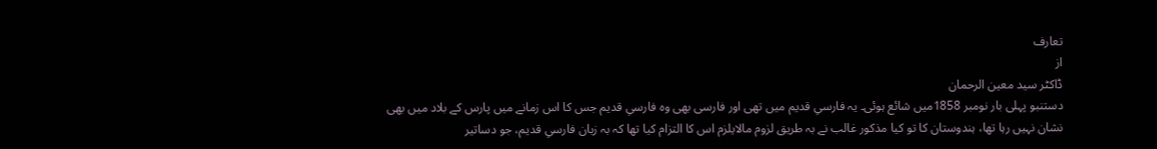تعارف
از
ڈاکٹر سید معین الرحمان
دستنبو پہلی بار نومبر 1858میں شائع ہوئی۔ یہ فارسیِ قدیم میں تھی اور فارسی بھی وہ فارسیِ قدیم جس کا اس زمانے میں پارس کے بلاد میں بھی نشان نہیں رہا تھا، ہندوستان کا تو کیا مذکور غالب نے بہ طریق لزوم مالایلزم اس کا التزام کیا تھا کہ بہ زبان فارسیِ قدیم، جو دساتیر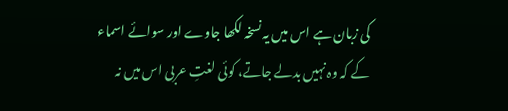کی زبان ہے اس میں یہ نسخہ لکھا جاوے اور سوائے اسماء کے کہ وہ نہیں بدلے جاتے، کوئی لغتِ عربی اس میں نہ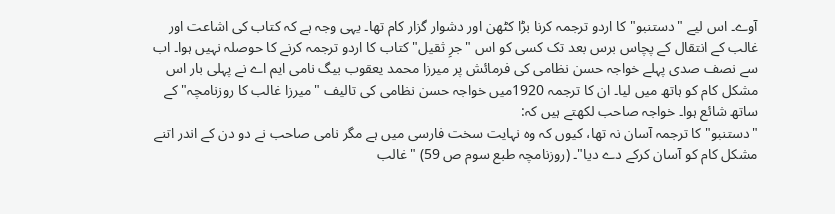آوے۔ اس لیے "دستنبو" کا اردو ترجمہ کرنا بڑا کٹھن اور دشوار گزار کام تھا۔ یہی وجہ ہے کہ کتاب کی اشاعت اور غالب کے انتقال کے پچاس برس بعد تک کسی کو اس "جرِ ثقیل" کتاب کا اردو ترجمہ کرنے کا حوصلہ نہیں ہوا۔ اب سے نصف صدی پہلے خواجہ حسن نظامی کی فرمائش پر میرزا محمد یعقوب بیگ نامی ایم اے نے پہلی بار اس مشکل کام کو ہاتھ میں لیا۔ ان کا ترجمہ 1920میں خواجہ حسن نظامی کی تالیف "میرزا غالب کا روزنامچہ" کے ساتھ شائع ہوا۔ خواجہ صاحب لکھتے ہیں کہ:
"دستنبو" کا ترجمہ آسان نہ تھا، کیوں کہ وہ نہایت سخت فارسی میں ہے مگر نامی صاحب نے دو دن کے اندر اتنے مشکل کام کو آسان کرکے دے دیا"۔ (روزنامچہ طبع سوم ص 59) "غالب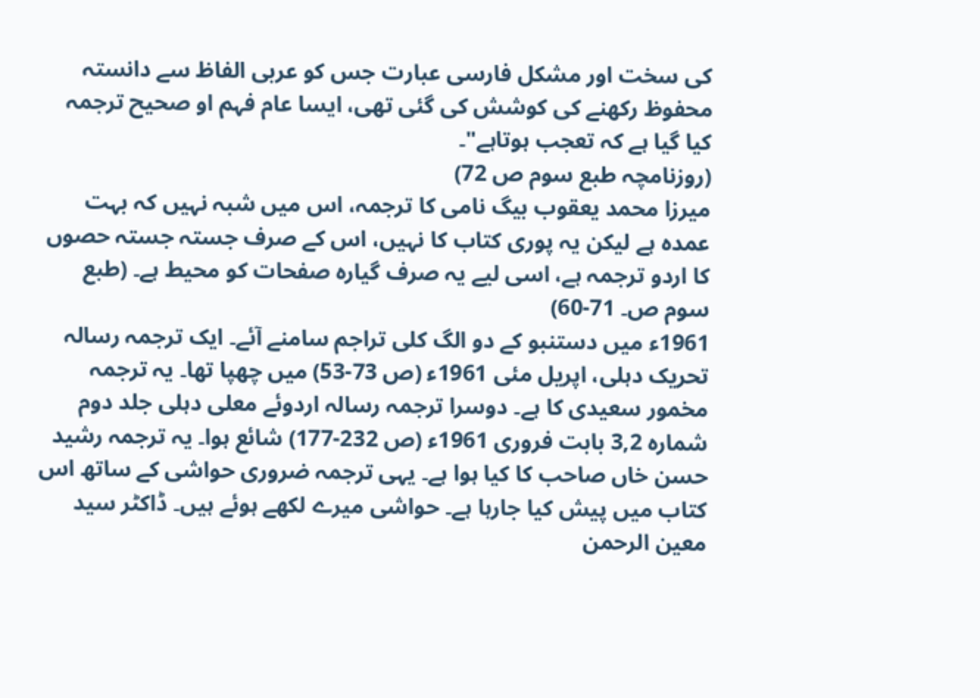کی سخت اور مشکل فارسی عبارت جس کو عربی الفاظ سے دانستہ محفوظ رکھنے کی کوشش کی گئی تھی، ایسا عام فہم او صحیح ترجمہ کیا گیا ہے کہ تعجب ہوتاہے"۔
(روزنامچہ طبع سوم ص 72)
میرزا محمد یعقوب بیگ نامی کا ترجمہ، اس میں شبہ نہیں کہ بہت عمدہ ہے لیکن یہ پوری کتاب کا نہیں، اس کے صرف جستہ جستہ حصوں کا اردو ترجمہ ہے، اسی لیے یہ صرف گیارہ صفحات کو محیط ہے۔ (طبع سوم ص۔ 71-60)
1961ء میں دستنبو کے دو الگ کلی تراجم سامنے آئے۔ ایک ترجمہ رسالہ تحریک دہلی، اپریل مئی 1961ء (ص 73-53) میں چھپا تھا۔ یہ ترجمہ مخمور سعیدی کا ہے۔ دوسرا ترجمہ رسالہ اردوئے معلی دہلی جلد دوم شمارہ 3,2 بابت فروری 1961ء (ص 232-177) شائع ہوا۔ یہ ترجمہ رشید حسن خاں صاحب کا کیا ہوا ہے۔ یہی ترجمہ ضروری حواشی کے ساتھ اس کتاب میں پیش کیا جارہا ہے۔ حواشی میرے لکھے ہوئے ہیں۔ ڈاکٹر سید معین الرحمن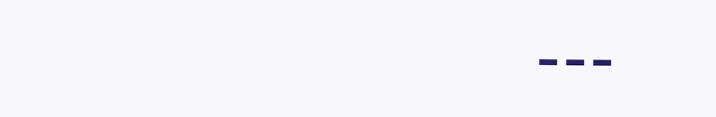---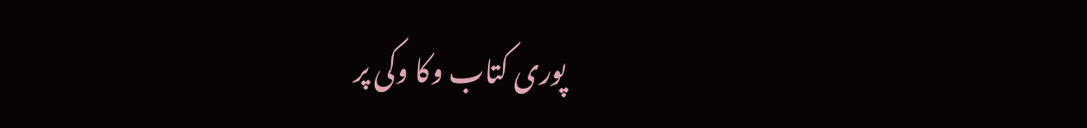پوری کتاب وکا وکی پر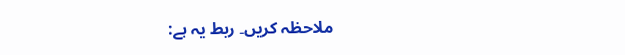ملاحظہ کریں۔ ربط یہ ہے: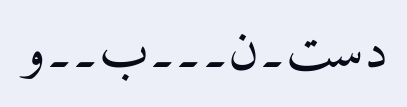دست۔ن۔۔۔ب۔۔و